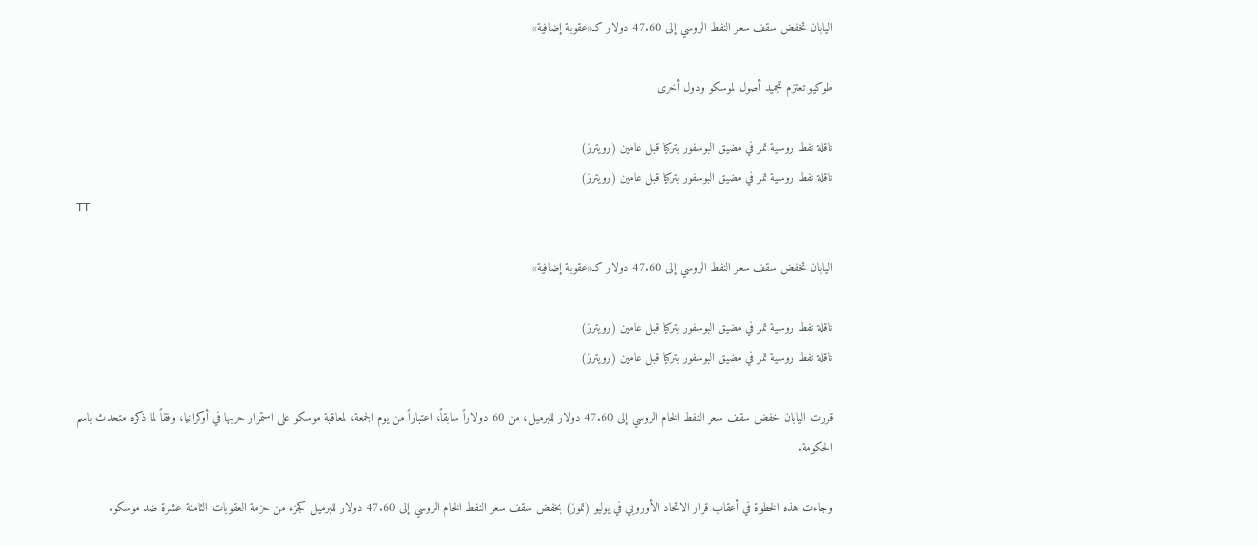اليابان تخفض سقف سعر النفط الروسي إلى 47.60 دولار كـ«عقوبة إضافية»

طوكيو تعتزم تجميد أصول لموسكو ودول أخرى

ناقلة نفط روسية تمر في مضيق البوسفور بتركيا قبل عامين (رويترز)
ناقلة نفط روسية تمر في مضيق البوسفور بتركيا قبل عامين (رويترز)
TT

اليابان تخفض سقف سعر النفط الروسي إلى 47.60 دولار كـ«عقوبة إضافية»

ناقلة نفط روسية تمر في مضيق البوسفور بتركيا قبل عامين (رويترز)
ناقلة نفط روسية تمر في مضيق البوسفور بتركيا قبل عامين (رويترز)

قررت اليابان خفض سقف سعر النفط الخام الروسي إلى 47.60 دولار للبرميل، من 60 دولاراً سابقاً، اعتباراً من يوم الجمعة، لمعاقبة موسكو على استمرار حربها في أوكرانيا، وفقاً لما ذكره متحدث باسم الحكومة.

وجاءت هذه الخطوة في أعقاب قرار الاتحاد الأوروبي في يوليو (تموز) بخفض سقف سعر النفط الخام الروسي إلى 47.60 دولار للبرميل كجزء من حزمة العقوبات الثامنة عشرة ضد موسكو.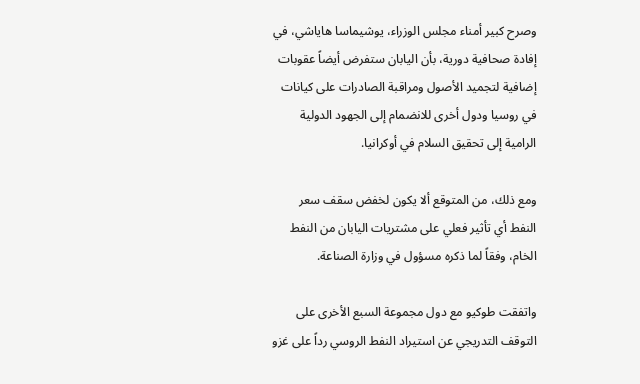وصرح كبير أمناء مجلس الوزراء، يوشيماسا هاياشي، في إفادة صحافية دورية، بأن اليابان ستفرض أيضاً عقوبات إضافية لتجميد الأصول ومراقبة الصادرات على كيانات في روسيا ودول أخرى للانضمام إلى الجهود الدولية الرامية إلى تحقيق السلام في أوكرانيا.

ومع ذلك، من المتوقع ألا يكون لخفض سقف سعر النفط أي تأثير فعلي على مشتريات اليابان من النفط الخام، وفقاً لما ذكره مسؤول في وزارة الصناعة.

واتفقت طوكيو مع دول مجموعة السبع الأخرى على التوقف التدريجي عن استيراد النفط الروسي رداً على غزو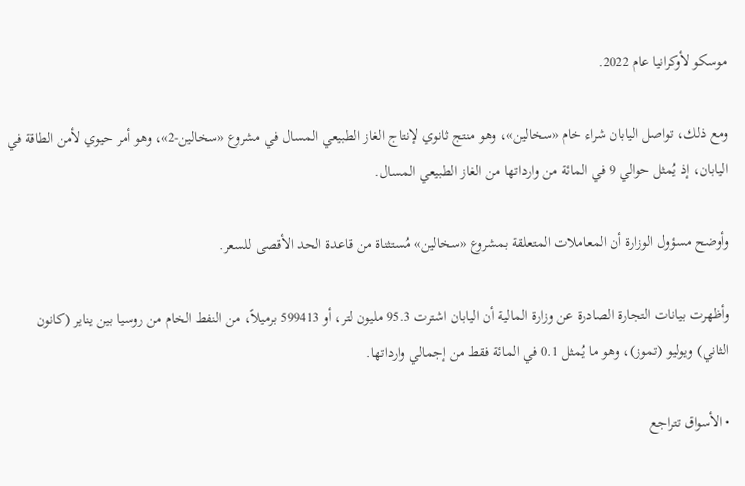موسكو لأوكرانيا عام 2022.

ومع ذلك، تواصل اليابان شراء خام «سخالين»، وهو منتج ثانوي لإنتاج الغاز الطبيعي المسال في مشروع «سخالين-2»، وهو أمر حيوي لأمن الطاقة في اليابان، إذ يُمثل حوالي 9 في المائة من وارداتها من الغاز الطبيعي المسال.

وأوضح مسؤول الوزارة أن المعاملات المتعلقة بمشروع «سخالين» مُستثناة من قاعدة الحد الأقصى للسعر.

وأظهرت بيانات التجارة الصادرة عن وزارة المالية أن اليابان اشترت 95.3 مليون لتر، أو 599413 برميلاً، من النفط الخام من روسيا بين يناير (كانون الثاني) ويوليو (تموز)، وهو ما يُمثل 0.1 في المائة فقط من إجمالي وارداتها.

• الأسواق تتراجع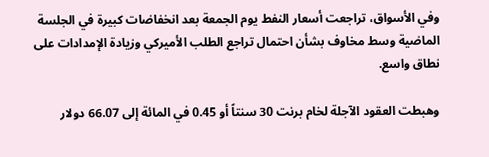وفي الأسواق، تراجعت أسعار النفط يوم الجمعة بعد انخفاضات كبيرة في الجلسة الماضية وسط مخاوف بشأن احتمال تراجع الطلب الأميركي وزيادة الإمدادات على نطاق واسع.

وهبطت العقود الآجلة لخام برنت 30 سنتاً أو 0.45 في المائة إلى 66.07 دولار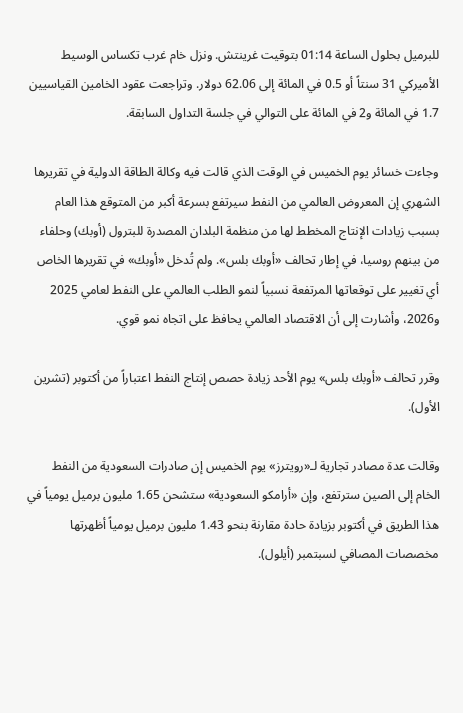للبرميل بحلول الساعة 01:14 بتوقيت غرينتش. ونزل خام غرب تكساس الوسيط الأميركي 31 سنتاً أو 0.5 في المائة إلى 62.06 دولار. وتراجعت عقود الخامين القياسيين 1.7 في المائة و2 في المائة على التوالي في جلسة التداول السابقة.

وجاءت خسائر يوم الخميس في الوقت الذي قالت فيه وكالة الطاقة الدولية في تقريرها الشهري إن المعروض العالمي من النفط سيرتفع بسرعة أكبر من المتوقع هذا العام بسبب زيادات الإنتاج المخطط لها من منظمة البلدان المصدرة للبترول (أوبك) وحلفاء من بينهم روسيا، في إطار تحالف «أوبك بلس». ولم تُدخل «أوبك» في تقريرها الخاص أي تغيير على توقعاتها المرتفعة نسبياً لنمو الطلب العالمي على النفط لعامي 2025 و2026، وأشارت إلى أن الاقتصاد العالمي يحافظ على اتجاه نمو قوي.

وقرر تحالف «أوبك بلس» يوم الأحد زيادة حصص إنتاج النفط اعتباراً من أكتوبر (تشرين الأول).

وقالت عدة مصادر تجارية لـ«رويترز» يوم الخميس إن صادرات السعودية من النفط الخام إلى الصين سترتفع، وإن «أرامكو السعودية» ستشحن 1.65 مليون برميل يومياً في هذا الطريق في أكتوبر بزيادة حادة مقارنة بنحو 1.43 مليون برميل يومياً أظهرتها مخصصات المصافي لسبتمبر (أيلول).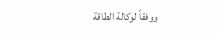ووفقاً لوكالة الطاقة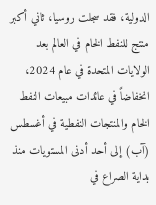الدولية، فقد سجلت روسيا، ثاني أكبر منتج للنفط الخام في العالم بعد الولايات المتحدة في عام 2024، انخفاضاً في عائدات مبيعات النفط الخام والمنتجات النفطية في أغسطس (آب) إلى أحد أدنى المستويات منذ بداية الصراع في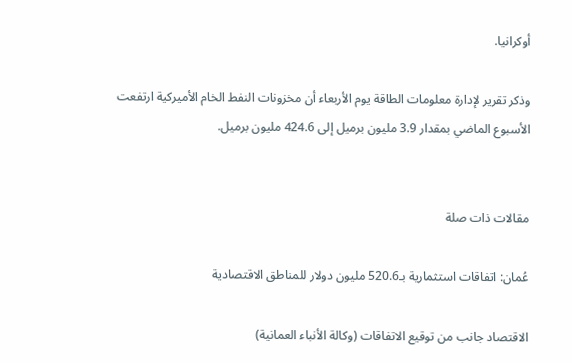أوكرانيا.

وذكر تقرير لإدارة معلومات الطاقة يوم الأربعاء أن مخزونات النفط الخام الأميركية ارتفعت الأسبوع الماضي بمقدار 3.9 مليون برميل إلى 424.6 مليون برميل.


مقالات ذات صلة

عُمان: اتفاقات استثمارية بـ520.6 مليون دولار للمناطق الاقتصادية

الاقتصاد جانب من توقيع الاتفاقات (وكالة الأنباء العمانية)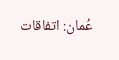عُمان: اتفاقات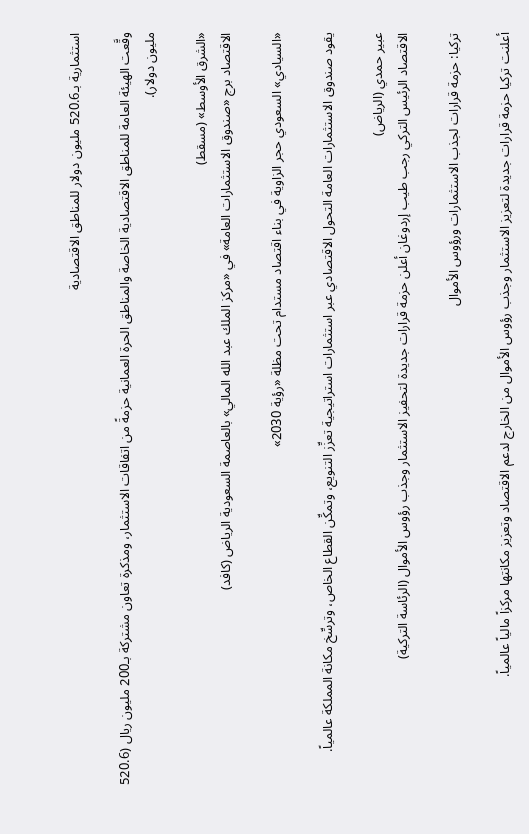استثمارية بـ520.6 مليون دولار للمناطق الاقتصادية

وقَّعت الهيئة العامة للمناطق الاقتصادية الخاصة والمناطق الحرة العمانية حزمةً من اتفاقات الاستثمار، ومذكرة تعاون مشتركة بـ200 مليون ريال (520.6 مليون دولار).

«الشرق الأوسط» (مسقط)
الاقتصاد برج «صندوق الاستثمارات العامة» في «مركز الملك عبد الله المالي» بالعاصمة السعودية الرياض (كافد)

«السيادي» السعودي حجر الزاوية في بناء اقتصاد مستدام تحت مظلة «رؤية 2030»

يقود صندوق الاستثمارات العامة التحول الاقتصادي عبر استثمارات استراتيجية تعزِّز التنويع، وتمكِّن القطاع الخاص، وترسِّخ مكانة المملكة عالمياً.

عبير حمدي (الرياض)
الاقتصاد الرئيس التركي رجب طيب إردوغان أعلن حزمة قرارات جديدة لتحفيز الاستثمار وجذب رؤوس الأموال (الرئاسة التركية)

تركيا: حزمة قرارات لجذب الاستثمارات ورؤوس الأموال

أعلنت تركيا حزمة قرارات جديدة لتعزيز الاستثمار وجذب رؤوس الأموال من الخارج لدعم الاقتصاد وتعزيز مكانتها مركزاً مالياً عالمياً.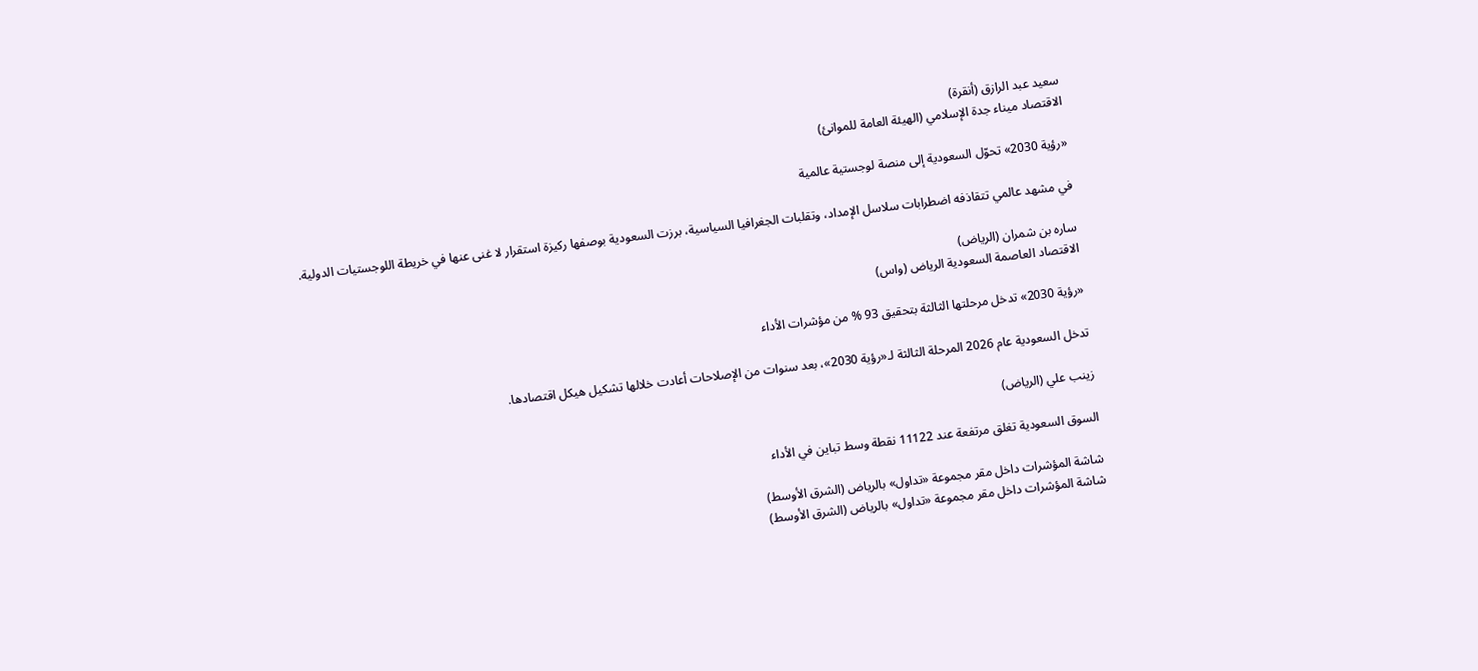سعيد عبد الرازق (أنقرة)
الاقتصاد ميناء جدة الإسلامي (الهيئة العامة للموانئ)

«رؤية 2030» تحوّل السعودية إلى منصة لوجستية عالمية

في مشهد عالمي تتقاذفه اضطرابات سلاسل الإمداد، وتقلبات الجغرافيا السياسية، برزت السعودية بوصفها ركيزة استقرار لا غنى عنها في خريطة اللوجستيات الدولية.

ساره بن شمران (الرياض)
الاقتصاد العاصمة السعودية الرياض (واس)

«رؤية 2030» تدخل مرحلتها الثالثة بتحقيق 93 % من مؤشرات الأداء

تدخل السعودية عام 2026 المرحلة الثالثة لـ«رؤية 2030»، بعد سنوات من الإصلاحات أعادت خلالها تشكيل هيكل اقتصادها.

زينب علي (الرياض)

السوق السعودية تغلق مرتفعة عند 11122 نقطة وسط تباين في الأداء

شاشة المؤشرات داخل مقر مجموعة «تداول» بالرياض (الشرق الأوسط)
شاشة المؤشرات داخل مقر مجموعة «تداول» بالرياض (الشرق الأوسط)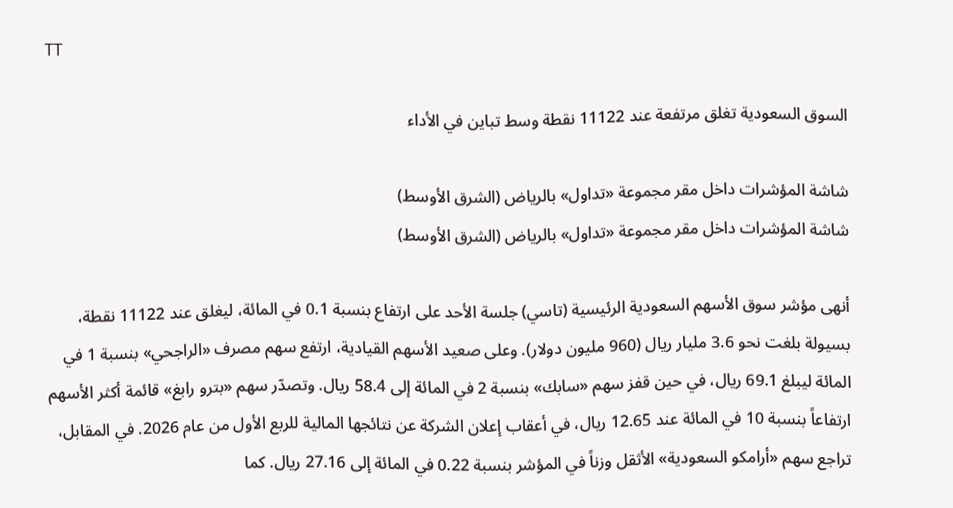TT

السوق السعودية تغلق مرتفعة عند 11122 نقطة وسط تباين في الأداء

شاشة المؤشرات داخل مقر مجموعة «تداول» بالرياض (الشرق الأوسط)
شاشة المؤشرات داخل مقر مجموعة «تداول» بالرياض (الشرق الأوسط)

أنهى مؤشر سوق الأسهم السعودية الرئيسية (تاسي) جلسة الأحد على ارتفاع بنسبة 0.1 في المائة، ليغلق عند 11122 نقطة، بسيولة بلغت نحو 3.6 مليار ريال (960 مليون دولار). وعلى صعيد الأسهم القيادية، ارتفع سهم مصرف «الراجحي» بنسبة 1 في المائة ليبلغ 69.1 ريال، في حين قفز سهم «سابك» بنسبة 2 في المائة إلى 58.4 ريال. وتصدّر سهم «بترو رابغ» قائمة أكثر الأسهم ارتفاعاً بنسبة 10 في المائة عند 12.65 ريال، في أعقاب إعلان الشركة عن نتائجها المالية للربع الأول من عام 2026. في المقابل، تراجع سهم «أرامكو السعودية» الأثقل وزناً في المؤشر بنسبة 0.22 في المائة إلى 27.16 ريال. كما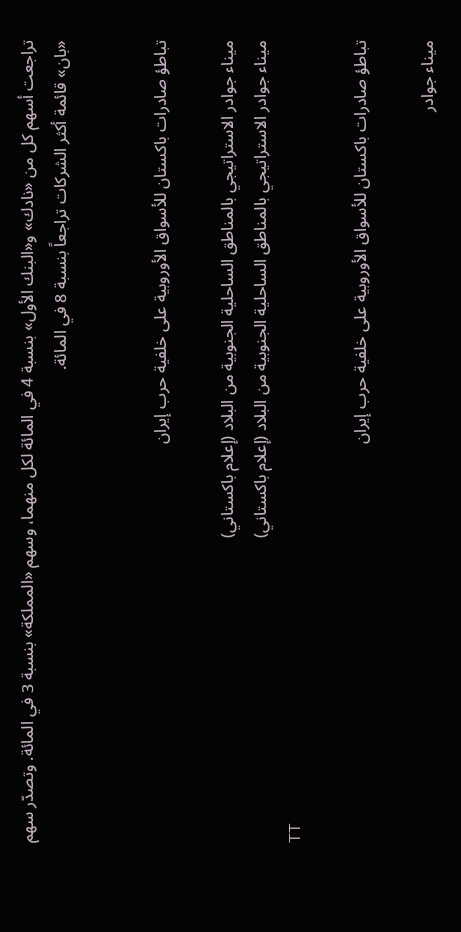تراجعت أسهم كل من «نادك» و«البنك الأول» بنسبة 4 في المائة لكل منهما، وسهم «المملكة» بنسبة 3 في المائة. وتصدّر سهم «بان» قائمة أكثر الشركات تراجعاً بنسبة 8 في المائة.


تباطؤ صادرات باكستان للأسواق الأوروبية على خلفية حرب إيران

ميناء جوادر الاستراتيجي بالمناطق الساحلية الجنوبية من البلاد (إعلام باكستاني)
ميناء جوادر الاستراتيجي بالمناطق الساحلية الجنوبية من البلاد (إعلام باكستاني)
TT

تباطؤ صادرات باكستان للأسواق الأوروبية على خلفية حرب إيران

ميناء جوادر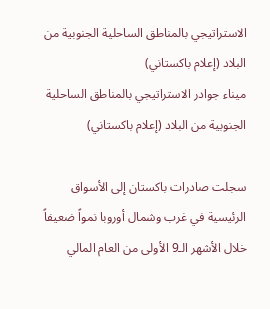الاستراتيجي بالمناطق الساحلية الجنوبية من البلاد (إعلام باكستاني)
ميناء جوادر الاستراتيجي بالمناطق الساحلية الجنوبية من البلاد (إعلام باكستاني)

سجلت صادرات باكستان إلى الأسواق الرئيسية في غرب وشمال أوروبا نمواً ضعيفاً خلال الأشهر الـ9 الأولى من العام المالي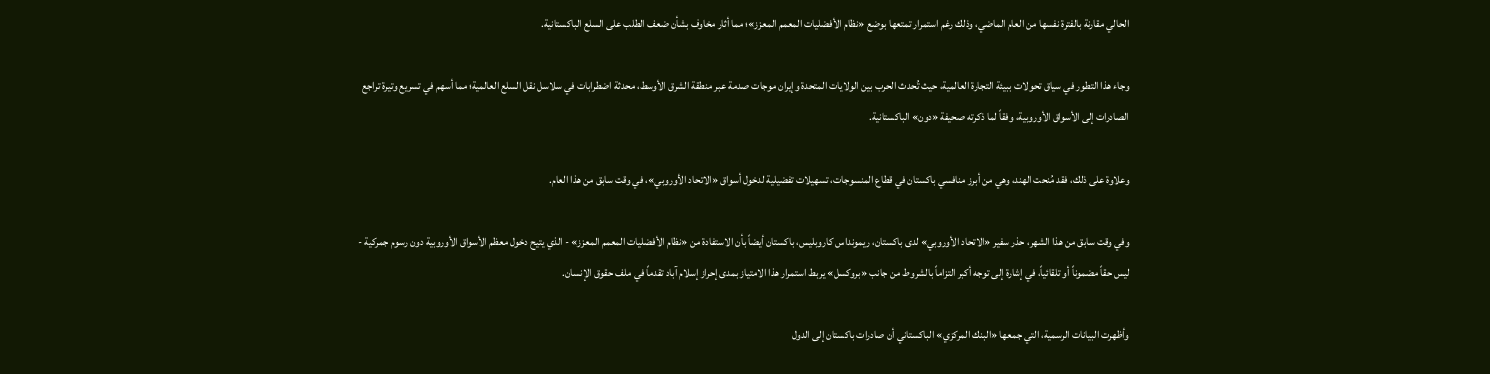الحالي مقارنة بالفترة نفسها من العام الماضي، وذلك رغم استمرار تمتعها بوضع «نظام الأفضليات المعمم المعزز»؛ مما أثار مخاوف بشأن ضعف الطلب على السلع الباكستانية.

وجاء هذا التطور في سياق تحولات ببيئة التجارة العالمية، حيث تُحدث الحرب بين الولايات المتحدة وإيران موجات صدمة عبر منطقة الشرق الأوسط، محدثة اضطرابات في سلاسل نقل السلع العالمية؛ مما أسهم في تسريع وتيرة تراجع الصادرات إلى الأسواق الأوروبية، وفقاً لما ذكرته صحيفة «دون» الباكستانية.

وعلاوة على ذلك، فقد مُنحت الهند، وهي من أبرز منافسي باكستان في قطاع المنسوجات، تسهيلات تفضيلية لدخول أسواق «الاتحاد الأوروبي»، في وقت سابق من هذا العام.

وفي وقت سابق من هذا الشهر، حذر سفير «الاتحاد الأوروبي» لدى باكستان، ريمونداس كاروبليس، باكستان أيضاً بأن الاستفادة من «نظام الأفضليات المعمم المعزز» - الذي يتيح دخول معظم الأسواق الأوروبية دون رسوم جمركية - ليس حقاً مضموناً أو تلقائياً، في إشارة إلى توجه أكبر التزاماً بالشروط من جانب «بروكسل» يربط استمرار هذا الامتياز بمدى إحراز إسلام آباد تقدماً في ملف حقوق الإنسان.

وأظهرت البيانات الرسمية، التي جمعها «البنك المركزي» الباكستاني أن صادرات باكستان إلى الدول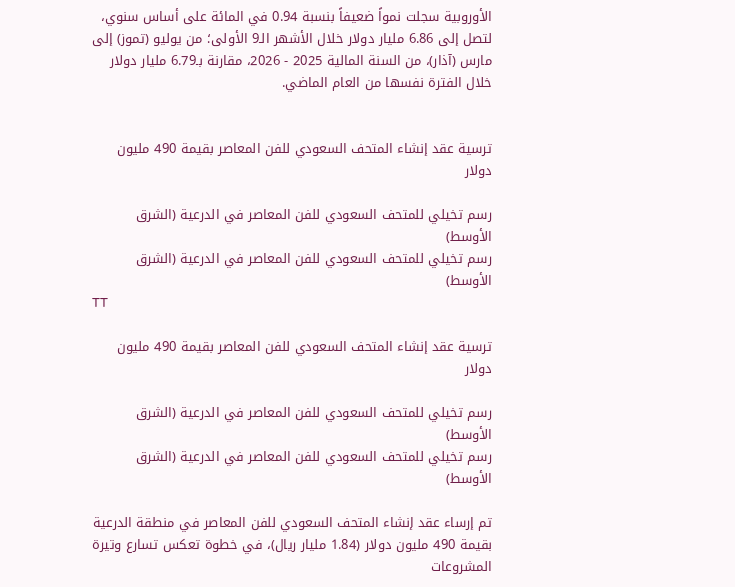الأوروبية سجلت نمواً ضعيفاً بنسبة 0.94 في المائة على أساس سنوي، لتصل إلى 6.86 مليار دولار خلال الأشهر الـ9 الأولى؛ من يوليو (تموز) إلى مارس (آذار)، من السنة المالية 2025 - 2026، مقارنة بـ6.79 مليار دولار خلال الفترة نفسها من العام الماضي.


ترسية عقد إنشاء المتحف السعودي للفن المعاصر بقيمة 490 مليون دولار

رسم تخيلي للمتحف السعودي للفن المعاصر في الدرعية (الشرق الأوسط)
رسم تخيلي للمتحف السعودي للفن المعاصر في الدرعية (الشرق الأوسط)
TT

ترسية عقد إنشاء المتحف السعودي للفن المعاصر بقيمة 490 مليون دولار

رسم تخيلي للمتحف السعودي للفن المعاصر في الدرعية (الشرق الأوسط)
رسم تخيلي للمتحف السعودي للفن المعاصر في الدرعية (الشرق الأوسط)

تم إرساء عقد إنشاء المتحف السعودي للفن المعاصر في منطقة الدرعية بقيمة 490 مليون دولار (1.84 مليار ريال)، في خطوة تعكس تسارع وتيرة المشروعات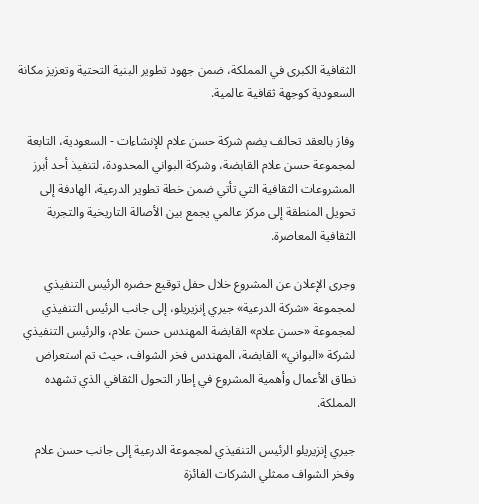الثقافية الكبرى في المملكة، ضمن جهود تطوير البنية التحتية وتعزيز مكانة السعودية كوجهة ثقافية عالمية.

وفاز بالعقد تحالف يضم شركة حسن علام للإنشاءات - السعودية، التابعة لمجموعة حسن علام القابضة، وشركة البواني المحدودة، لتنفيذ أحد أبرز المشروعات الثقافية التي تأتي ضمن خطة تطوير الدرعية، الهادفة إلى تحويل المنطقة إلى مركز عالمي يجمع بين الأصالة التاريخية والتجربة الثقافية المعاصرة.

وجرى الإعلان عن المشروع خلال حفل توقيع حضره الرئيس التنفيذي لمجموعة «شركة الدرعية» جيري إنزيريلو، إلى جانب الرئيس التنفيذي لمجموعة «حسن علام» القابضة المهندس حسن علام، والرئيس التنفيذي لشركة «البواني» القابضة، المهندس فخر الشواف، حيث تم استعراض نطاق الأعمال وأهمية المشروع في إطار التحول الثقافي الذي تشهده المملكة.

جيري إنزيريلو الرئيس التنفيذي لمجموعة الدرعية إلى جانب حسن علام وفخر الشواف ممثلي الشركات الفائزة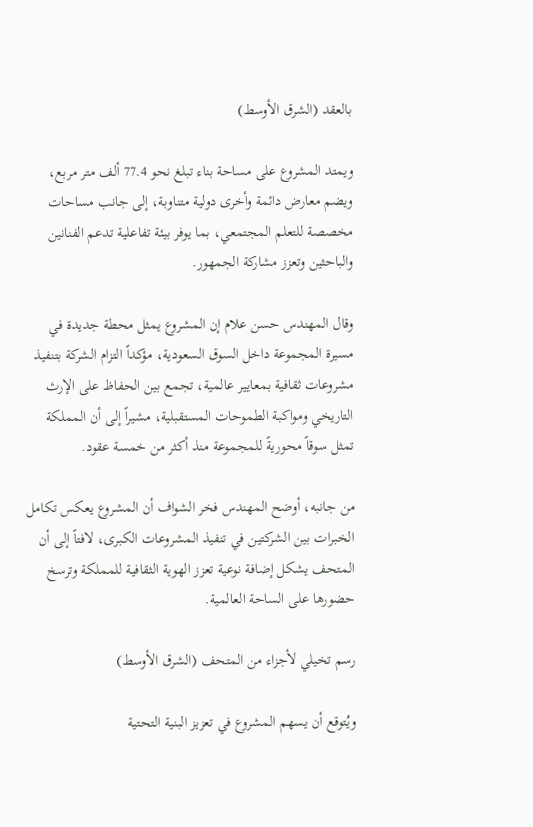بالعقد (الشرق الأوسط)

ويمتد المشروع على مساحة بناء تبلغ نحو 77.4 ألف متر مربع، ويضم معارض دائمة وأخرى دولية متناوبة، إلى جانب مساحات مخصصة للتعلم المجتمعي، بما يوفر بيئة تفاعلية تدعم الفنانين والباحثين وتعزز مشاركة الجمهور.

وقال المهندس حسن علام إن المشروع يمثل محطة جديدة في مسيرة المجموعة داخل السوق السعودية، مؤكداً التزام الشركة بتنفيذ مشروعات ثقافية بمعايير عالمية، تجمع بين الحفاظ على الإرث التاريخي ومواكبة الطموحات المستقبلية، مشيراً إلى أن المملكة تمثل سوقاً محوريةً للمجموعة منذ أكثر من خمسة عقود.

من جانبه، أوضح المهندس فخر الشواف أن المشروع يعكس تكامل الخبرات بين الشركتين في تنفيذ المشروعات الكبرى، لافتاً إلى أن المتحف يشكل إضافة نوعية تعزز الهوية الثقافية للمملكة وترسخ حضورها على الساحة العالمية.

رسم تخيلي لأجزاء من المتحف (الشرق الأوسط)

ويُتوقع أن يسهم المشروع في تعزيز البنية التحتية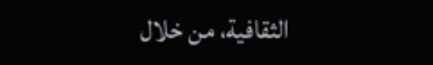الثقافية، من خلال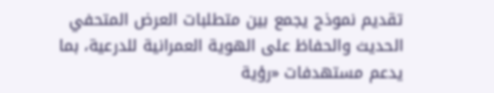تقديم نموذج يجمع بين متطلبات العرض المتحفي الحديث والحفاظ على الهوية العمرانية للدرعية، بما يدعم مستهدفات «رؤية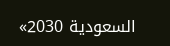السعودية 2030»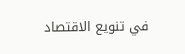في تنويع الاقتصاد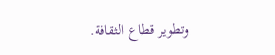وتطوير قطاع الثقافة.